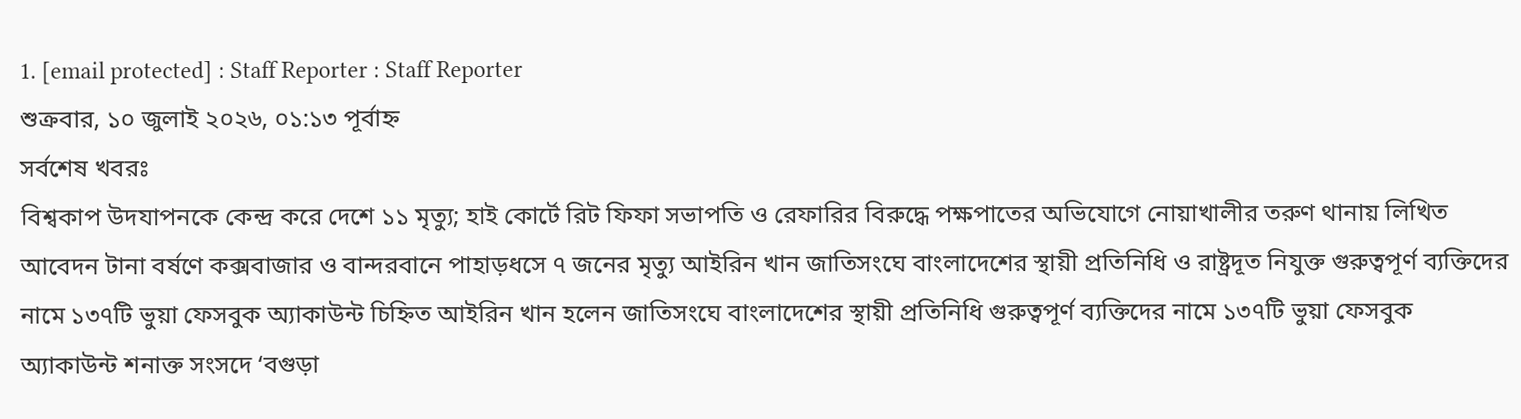1. [email protected] : Staff Reporter : Staff Reporter
শুক্রবার, ১০ জুলাই ২০২৬, ০১:১৩ পূর্বাহ্ন
সর্বশেষ খবরঃ
বিশ্বকাপ উদযাপনকে কেন্দ্র করে দেশে ১১ মৃত্যু; হাই কোর্টে রিট ফিফা সভাপতি ও রেফারির বিরুদ্ধে পক্ষপাতের অভিযোগে নোয়াখালীর তরুণ থানায় লিখিত আবেদন টানা বর্ষণে কক্সবাজার ও বান্দরবানে পাহাড়ধসে ৭ জনের মৃত্যু আইরিন খান জাতিসংঘে বাংলাদেশের স্থায়ী প্রতিনিধি ও রাষ্ট্রদূত নিযুক্ত গুরুত্বপূর্ণ ব্যক্তিদের নামে ১৩৭টি ভুয়া ফেসবুক অ্যাকাউন্ট চিহ্নিত আইরিন খান হলেন জাতিসংঘে বাংলাদেশের স্থায়ী প্রতিনিধি গুরুত্বপূর্ণ ব্যক্তিদের নামে ১৩৭টি ভুয়া ফেসবুক অ্যাকাউন্ট শনাক্ত সংসদে ‘বগুড়া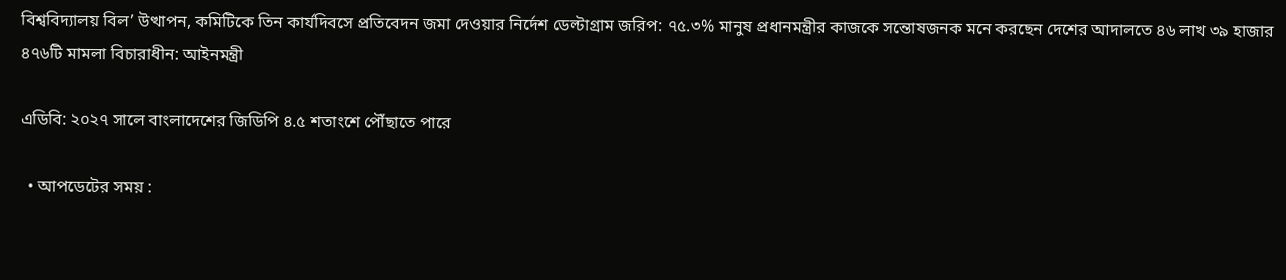বিশ্ববিদ্যালয় বিল’ উত্থাপন, কমিটিকে তিন কার্যদিবসে প্রতিবেদন জমা দেওয়ার নির্দেশ ডেল্টাগ্রাম জরিপ: ৭৫.৩% মানুষ প্রধানমন্ত্রীর কাজকে সন্তোষজনক মনে করছেন দেশের আদালতে ৪৬ লাখ ৩৯ হাজার ৪৭৬টি মামলা বিচারাধীন: আইনমন্ত্রী

এডিবি: ২০২৭ সালে বাংলাদেশের জিডিপি ৪.৫ শতাংশে পৌঁছাতে পারে

  • আপডেটের সময় :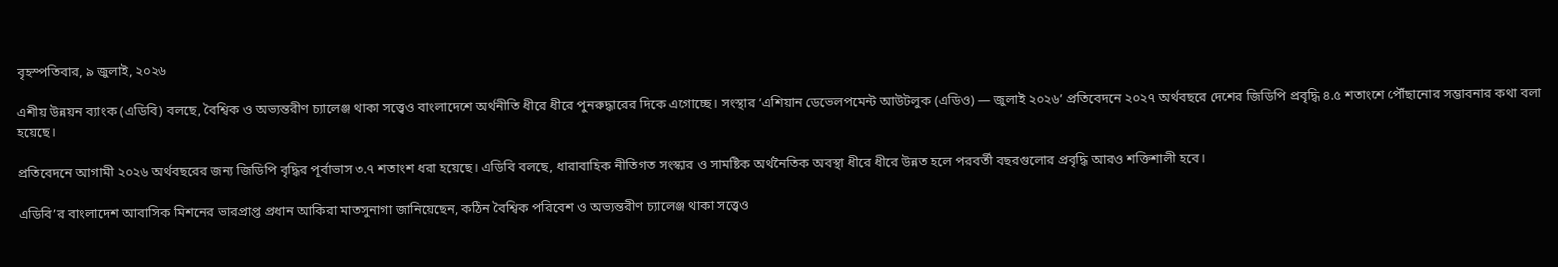বৃহস্পতিবার, ৯ জুলাই, ২০২৬

এশীয় উন্নয়ন ব্যাংক (এডিবি) বলছে, বৈশ্বিক ও অভ্যন্তরীণ চ্যালেঞ্জ থাকা সত্ত্বেও বাংলাদেশে অর্থনীতি ধীরে ধীরে পুনরুদ্ধারের দিকে এগোচ্ছে। সংস্থার ‘এশিয়ান ডেভেলপমেন্ট আউটলুক (এডিও) — জুলাই ২০২৬’ প্রতিবেদনে ২০২৭ অর্থবছরে দেশের জিডিপি প্রবৃদ্ধি ৪.৫ শতাংশে পৌঁছানোর সম্ভাবনার কথা বলা হয়েছে।

প্রতিবেদনে আগামী ২০২৬ অর্থবছরের জন্য জিডিপি বৃদ্ধির পূর্বাভাস ৩.৭ শতাংশ ধরা হয়েছে। এডিবি বলছে, ধারাবাহিক নীতিগত সংস্কার ও সামষ্টিক অর্থনৈতিক অবস্থা ধীরে ধীরে উন্নত হলে পরবর্তী বছরগুলোর প্রবৃদ্ধি আরও শক্তিশালী হবে।

এডিবি’র বাংলাদেশ আবাসিক মিশনের ভারপ্রাপ্ত প্রধান আকিরা মাতসুনাগা জানিয়েছেন, কঠিন বৈশ্বিক পরিবেশ ও অভ্যন্তরীণ চ্যালেঞ্জ থাকা সত্ত্বেও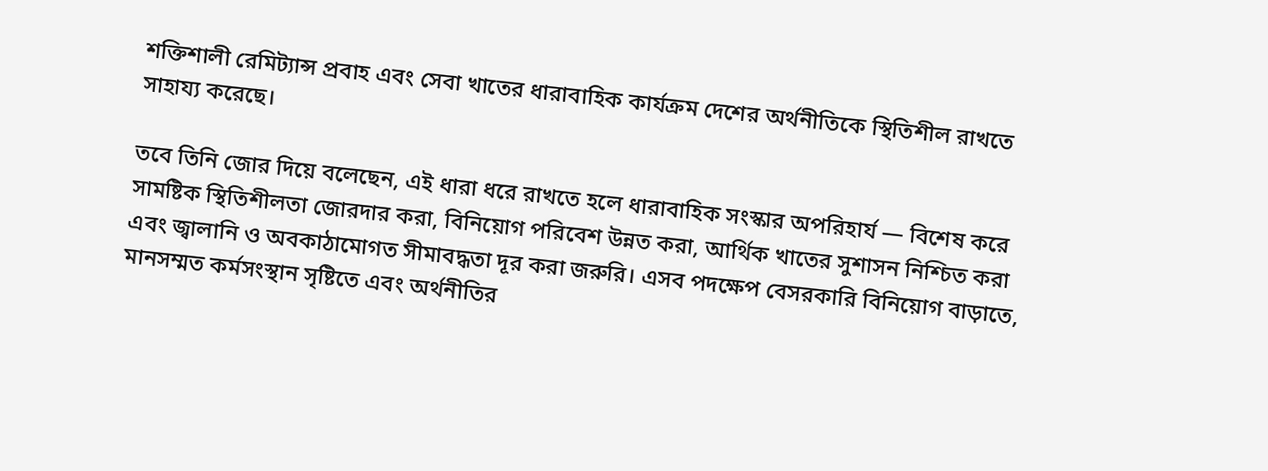শক্তিশালী রেমিট্যান্স প্রবাহ এবং সেবা খাতের ধারাবাহিক কার্যক্রম দেশের অর্থনীতিকে স্থিতিশীল রাখতে সাহায্য করেছে।

তবে তিনি জোর দিয়ে বলেছেন, এই ধারা ধরে রাখতে হলে ধারাবাহিক সংস্কার অপরিহার্য — বিশেষ করে সামষ্টিক স্থিতিশীলতা জোরদার করা, বিনিয়োগ পরিবেশ উন্নত করা, আর্থিক খাতের সুশাসন নিশ্চিত করা এবং জ্বালানি ও অবকাঠামোগত সীমাবদ্ধতা দূর করা জরুরি। এসব পদক্ষেপ বেসরকারি বিনিয়োগ বাড়াতে, মানসম্মত কর্মসংস্থান সৃষ্টিতে এবং অর্থনীতির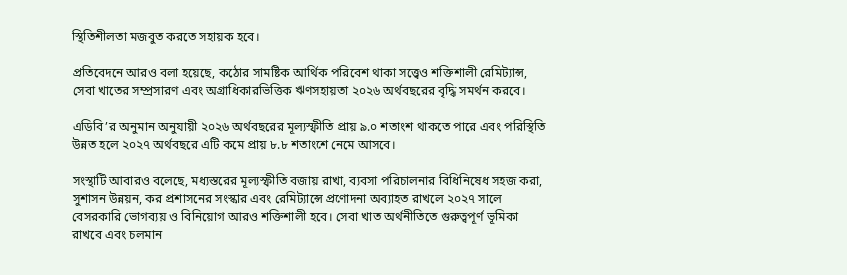স্থিতিশীলতা মজবুত করতে সহায়ক হবে।

প্রতিবেদনে আরও বলা হয়েছে, কঠোর সামষ্টিক আর্থিক পরিবেশ থাকা সত্ত্বেও শক্তিশালী রেমিট্যান্স, সেবা খাতের সম্প্রসারণ এবং অগ্রাধিকারভিত্তিক ঋণসহায়তা ২০২৬ অর্থবছরের বৃদ্ধি সমর্থন করবে।

এডিবি’র অনুমান অনুযায়ী ২০২৬ অর্থবছরের মূল্যস্ফীতি প্রায় ৯.০ শতাংশ থাকতে পারে এবং পরিস্থিতি উন্নত হলে ২০২৭ অর্থবছরে এটি কমে প্রায় ৮.৮ শতাংশে নেমে আসবে।

সংস্থাটি আবারও বলেছে, মধ্যস্তরের মূল্যস্ফীতি বজায় রাখা, ব্যবসা পরিচালনার বিধিনিষেধ সহজ করা, সুশাসন উন্নয়ন, কর প্রশাসনের সংস্কার এবং রেমিট্যান্সে প্রণোদনা অব্যাহত রাখলে ২০২৭ সালে বেসরকারি ভোগব্যয় ও বিনিয়োগ আরও শক্তিশালী হবে। সেবা খাত অর্থনীতিতে গুরুত্বপূর্ণ ভূমিকা রাখবে এবং চলমান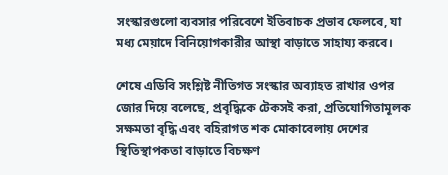সংস্কারগুলো ব্যবসার পরিবেশে ইতিবাচক প্রভাব ফেলবে, যা মধ্য মেয়াদে বিনিয়োগকারীর আস্থা বাড়াতে সাহায্য করবে।

শেষে এডিবি সংশ্লিষ্ট নীতিগত সংস্কার অব্যাহত রাখার ওপর জোর দিয়ে বলেছে, প্রবৃদ্ধিকে টেকসই করা, প্রতিযোগিতামূলক সক্ষমতা বৃদ্ধি এবং বহিরাগত শক মোকাবেলায় দেশের স্থিতিস্থাপকতা বাড়াতে বিচক্ষণ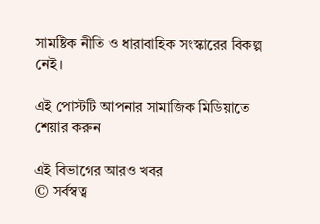সামষ্টিক নীতি ও ধারাবাহিক সংস্কারের বিকল্প নেই।

এই পোস্টটি আপনার সামাজিক মিডিয়াতে শেয়ার করুন

এই বিভাগের আরও খবর
© সর্বস্বত্ব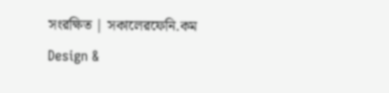সংরক্ষিত | সকালেরফেনি.কম
Design &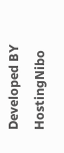Developed BY HostingNibo